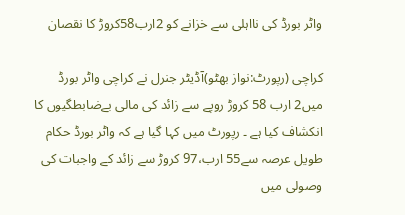واٹر بورڈ کی نااہلی سے خزانے کو 2ارب58کروڑ کا نقصان

کراچی (رپورٹ:نواز بھٹو)آڈیٹر جنرل نے کراچی واٹر بورڈ میں2 ارب 58 کروڑ روپے سے زائد کی مالی بےضابطگیوں کا انکشاف کیا ہے ۔ رپورٹ میں کہا گیا ہے کہ واٹر بورڈ حکام طویل عرصہ سے55 ارب،97 کروڑ سے زائد کے واجبات کی وصولی میں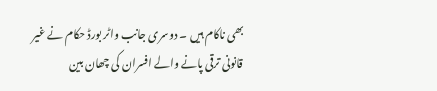بھی ناکام ہیں ۔ دوسری جانب واٹر بورڈ حکام نے غیر قانونی ترقی پانے والے افسران کی چھان بین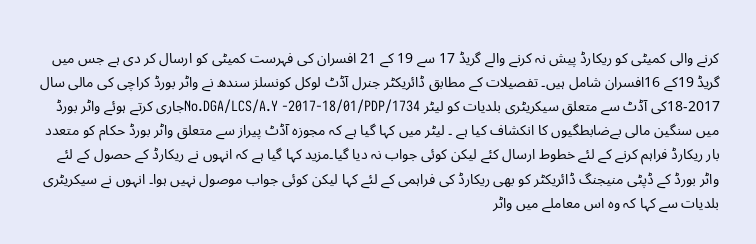کرنے والی کمیٹی کو ریکارڈ پیش نہ کرنے والے گریڈ 17 سے 19 کے 21 افسران کی فہرست کمیٹی کو ارسال کر دی ہے جس میں گریڈ 19کے 16افسران شامل ہیں۔ تفصیلات کے مطابق ڈائریکٹر جنرل آڈٹ لوکل کونسلز سندھ نے واٹر بورڈ کراچی کی مالی سال 2017-18کی آڈٹ سے متعلق سیکریٹری بلدیات کو لیٹر No.DGA/LCS/A.Y -2017-18/01/PDP/1734جاری کرتے ہوئے واٹر بورڈ میں سنگین مالی بےضابطگیوں کا انکشاف کیا ہے ۔ لیٹر میں کہا گیا ہے کہ مجوزہ آڈٹ پیراز سے متعلق واٹر بورڈ حکام کو متعدد بار ریکارڈ فراہم کرنے کے لئے خطوط ارسال کئے لیکن کوئی جواب نہ دیا گیا۔مزید کہا گیا ہے کہ انہوں نے ریکارڈ کے حصول کے لئے واٹر بورڈ کے ڈپٹی منیجنگ ڈائریکٹر کو بھی ریکارڈ کی فراہمی کے لئے کہا لیکن کوئی جواب موصول نہیں ہوا۔ انہوں نے سیکریٹری بلدیات سے کہا کہ وہ اس معاملے میں واٹر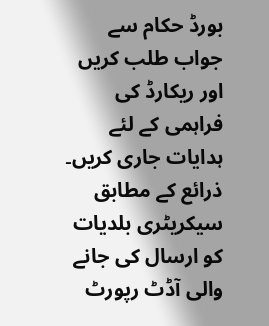بورڈ حکام سے جواب طلب کریں اور ریکارڈ کی فراہمی کے لئے ہدایات جاری کریں۔ ذرائع کے مطابق سیکریٹری بلدیات کو ارسال کی جانے والی آڈٹ رپورٹ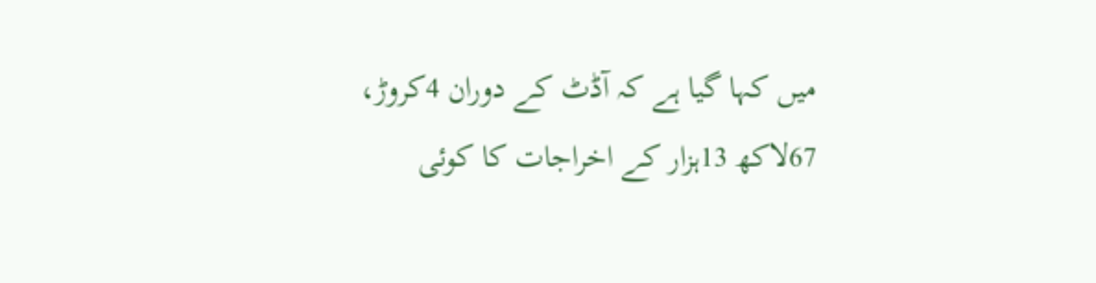میں کہا گیا ہے کہ آڈٹ کے دوران 4کروڑ، 67لاکھ 13ہزار کے اخراجات کا کوئی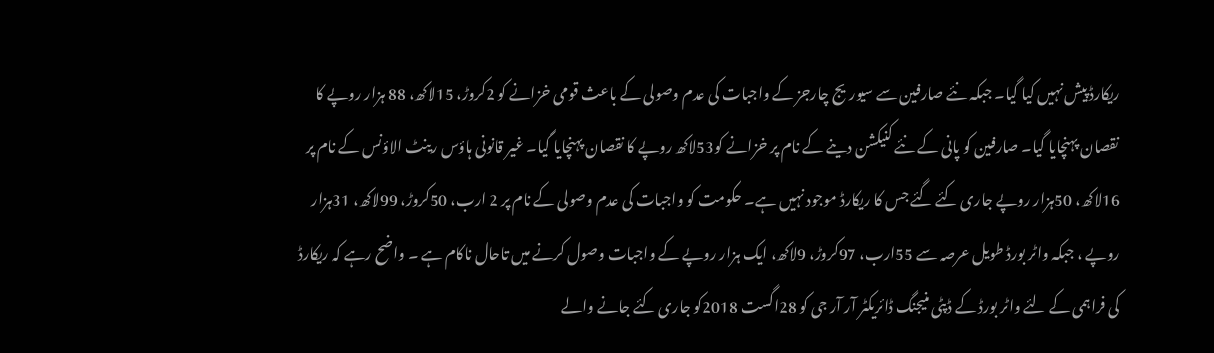ریکارڈ پیش نہیں کیا گیا۔ جبکہ نئے صارفین سے سیوریج چارجز کے واجبات کی عدم وصولی کے باعث قومی خزانے کو 2کروڑ، 15لاکھ، 88 ہزار روپے کا نقصان پہنچایا گیا۔ صارفین کو پانی کے نئے کنیکشن دینے کے نام پر خزانے کو53لاکھ روپے کا نقصان پہنچایا گیا۔ غیر قانونی ہاؤس رینٹ الاؤنس کے نام پر 16لاکھ، 50ہزار روپے جاری کئے گئے جس کا ریکارڈ موجود نہیں ہے۔ حکومت کو واجبات کی عدم وصولی کے نام پر 2 ارب، 50کروڑ، 99لاکھ، 31ہزار روپے ، جبکہ واٹر بورڈ طویل عرصہ سے 55ارب، 97کروڑ، 9لاکھ، ایک ہزار روپے کے واجبات وصول کرنے میں تاحال ناکام ہے ۔ واضح رہے کہ ریکارڈ کی فراہمی کے لئے واٹر بورڈ کے ڈپٹی منیجنگ ڈائریکٹر آر آر جی کو 28اگست 2018کو جاری کئے جانے والے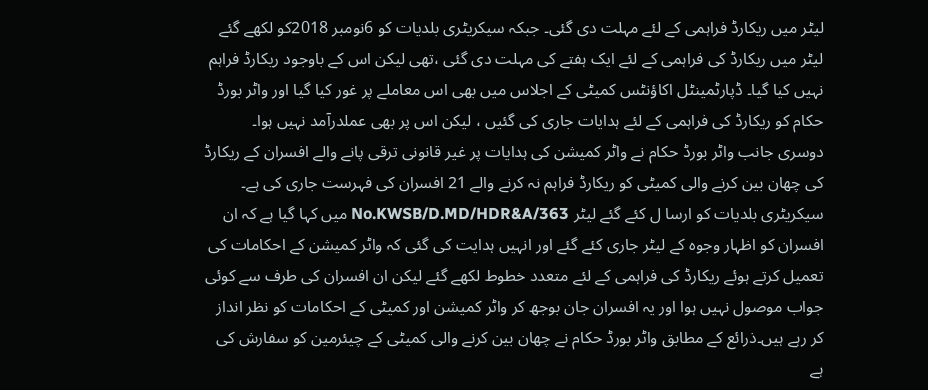لیٹر میں ریکارڈ فراہمی کے لئے مہلت دی گئی۔ جبکہ سیکریٹری بلدیات کو 6نومبر 2018کو لکھے گئے لیٹر میں ریکارڈ کی فراہمی کے لئے ایک ہفتے کی مہلت دی گئی ،تھی لیکن اس کے باوجود ریکارڈ فراہم نہیں کیا گیا۔ ڈپارٹمینٹل اکاؤنٹس کمیٹی کے اجلاس میں بھی اس معاملے پر غور کیا گیا اور واٹر بورڈ حکام کو ریکارڈ کی فراہمی کے لئے ہدایات جاری کی گئیں ، لیکن اس پر بھی عملدرآمد نہیں ہوا۔ دوسری جانب واٹر بورڈ حکام نے واٹر کمیشن کی ہدایات پر غیر قانونی ترقی پانے والے افسران کے ریکارڈ کی چھان بین کرنے والی کمیٹی کو ریکارڈ فراہم نہ کرنے والے 21 افسران کی فہرست جاری کی ہے۔ سیکریٹری بلدیات کو ارسا ل کئے گئے لیٹر No.KWSB/D.MD/HDR&A/363 میں کہا گیا ہے کہ ان افسران کو اظہار وجوہ کے لیٹر جاری کئے گئے اور انہیں ہدایت کی گئی کہ واٹر کمیشن کے احکامات کی تعمیل کرتے ہوئے ریکارڈ کی فراہمی کے لئے متعدد خطوط لکھے گئے لیکن ان افسران کی طرف سے کوئی جواب موصول نہیں ہوا اور یہ افسران جان بوجھ کر واٹر کمیشن اور کمیٹی کے احکامات کو نظر انداز کر رہے ہیں۔ذرائع کے مطابق واٹر بورڈ حکام نے چھان بین کرنے والی کمیٹی کے چیئرمین کو سفارش کی ہے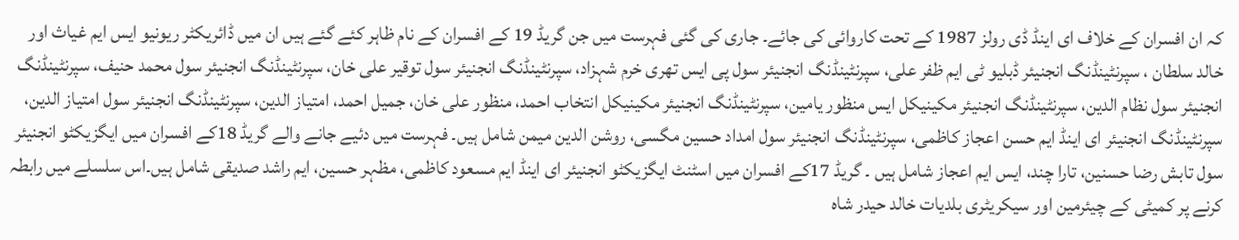کہ ان افسران کے خلاف ای اینڈ ڈی رولز 1987 کے تحت کاروائی کی جائے۔ جاری کی گئی فہرست میں جن گریڈ 19 کے افسران کے نام ظاہر کئے گئے ہیں ان میں ڈائریکٹر ریونیو ایس ایم غیاث اور خالد سلطان ، سپرنٹینڈنگ انجنیئر ڈبلیو ٹی ایم ظفر علی، سپرنٹینڈنگ انجنیئر سول پی ایس تھری خرم شہزاد، سپرنٹینڈنگ انجنیئر سول توقیر علی خان، سپرنٹینڈنگ انجنیئر سول محمد حنیف، سپرنٹینڈنگ انجنیئر سول نظام الدین، سپرنٹینڈنگ انجنیئر مکینیکل ایس منظور یامین، سپرنٹینڈنگ انجنیئر مکینیکل انتخاب احمد، منظور علی خان، جمیل احمد، امتیاز الدین، سپرنٹینڈنگ انجنیئر سول امتیاز الدین، سپرنٹینڈنگ انجنیئر ای اینڈ ایم حسن اعجاز کاظمی، سپرنٹینڈنگ انجنیئر سول امداد حسین مگسی، روشن الدین میمن شامل ہیں۔ فہرست میں دئیے جانے والے گریڈ 18کے افسران میں ایگزیکٹو انجنیئر سول تابش رضا حسنین، تارا چند، ایس ایم اعجاز شامل ہیں ۔ گریڈ 17کے افسران میں اسٹنٹ ایگزیکٹو انجنیئر ای اینڈ ایم مسعود کاظمی، مظہر حسین، ایم راشد صدیقی شامل ہیں۔اس سلسلے میں رابطہ کرنے پر کمیٹی کے چیئرمین اور سیکریٹری بلدیات خالد حیدر شاہ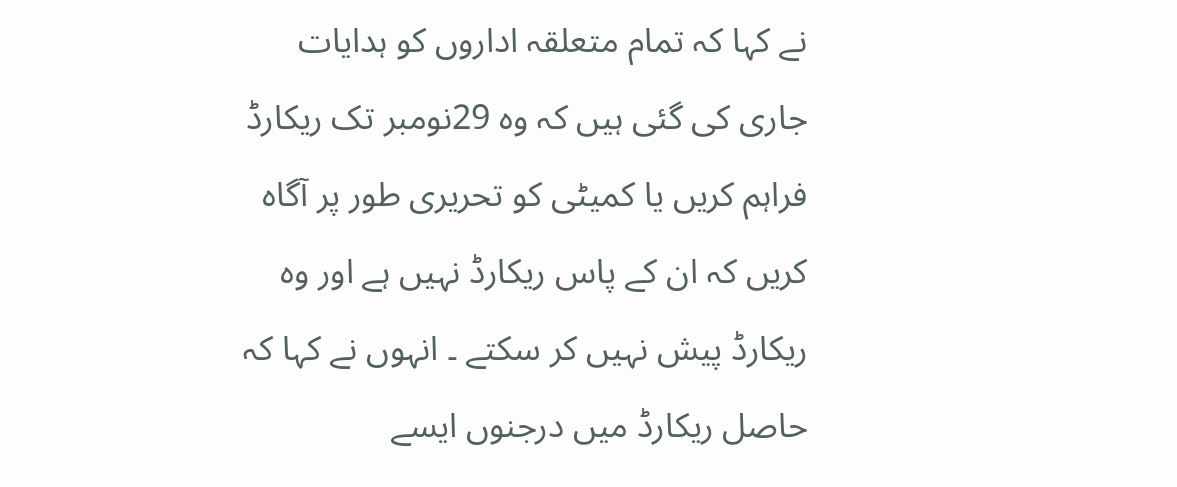نے کہا کہ تمام متعلقہ اداروں کو ہدایات جاری کی گئی ہیں کہ وہ 29نومبر تک ریکارڈ فراہم کریں یا کمیٹی کو تحریری طور پر آگاہ کریں کہ ان کے پاس ریکارڈ نہیں ہے اور وہ ریکارڈ پیش نہیں کر سکتے ۔ انہوں نے کہا کہ حاصل ریکارڈ میں درجنوں ایسے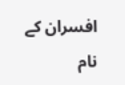افسران کے نام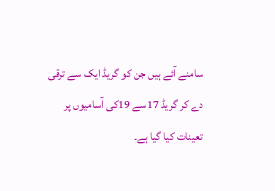سامنے آئے ہیں جن کو گریڈ ایک سے ترقی دے کر گریڈ 17سے 19کی آسامیوں پر تعینات کیا گیا ہے۔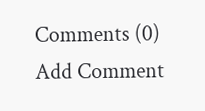Comments (0)
Add Comment